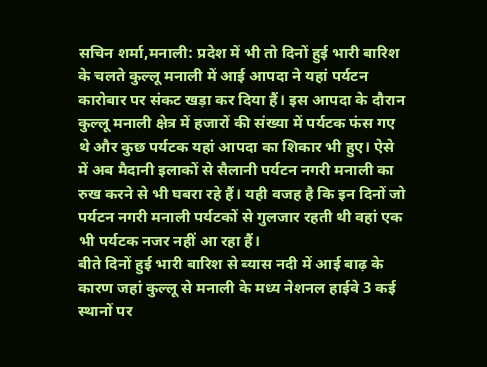सचिन शर्मा,मनाली: प्रदेश में भी तो दिनों हुई भारी बारिश के चलते कुल्लू मनाली में आई आपदा ने यहां पर्यटन कारोबार पर संकट खड़ा कर दिया हैं। इस आपदा के दौरान कुल्लू मनाली क्षेत्र में हजारों की संख्या में पर्यटक फंस गए थे और कुछ पर्यटक यहां आपदा का शिकार भी हुए। ऐसे में अब मैदानी इलाकों से सैलानी पर्यटन नगरी मनाली का रुख करने से भी घबरा रहे हैं। यही वजह है कि इन दिनों जो पर्यटन नगरी मनाली पर्यटकों से गुलजार रहती थी वहां एक भी पर्यटक नजर नहीं आ रहा हैं।
बीते दिनों हुई भारी बारिश से ब्यास नदी में आई बाढ़ के कारण जहां कुल्लू से मनाली के मध्य नेशनल हाईवे 3 कई स्थानों पर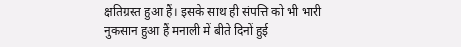क्षतिग्रस्त हुआ हैं। इसके साथ ही संपत्ति को भी भारी नुकसान हुआ हैं मनाली में बीते दिनों हुई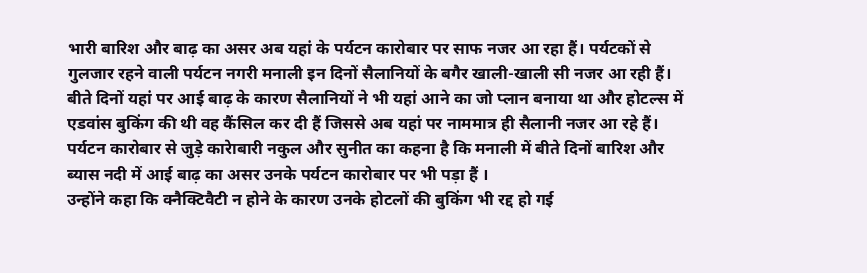भारी बारिश और बाढ़ का असर अब यहां के पर्यटन कारोबार पर साफ नजर आ रहा हैं। पर्यटकों से गुलजार रहने वाली पर्यटन नगरी मनाली इन दिनों सैलानियों के बगैर खाली-खाली सी नजर आ रही हैं।
बीते दिनों यहां पर आई बाढ़ के कारण सैलानियों ने भी यहां आने का जो प्लान बनाया था और होटल्स में एडवांस बुकिंग की थी वह कैंसिल कर दी हैं जिससे अब यहां पर नाममात्र ही सैलानी नजर आ रहे हैं। पर्यटन कारोबार से जुड़े कारेाबारी नकुल और सुनीत का कहना है कि मनाली में बीते दिनों बारिश और ब्यास नदी में आई बाढ़ का असर उनके पर्यटन कारोबार पर भी पड़ा हैं ।
उन्होंने कहा कि क्नैक्टिवैटी न होने के कारण उनके होटलों की बुकिंग भी रद्द हो गई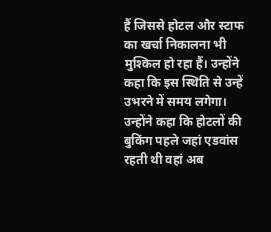हैं जिससे होटल और स्टाफ का खर्चा निकालना भी मुश्किल हो रहा हैं। उन्होंने कहा कि इस स्थिति से उन्हें उभरने में समय लगेगा। उन्होंने कहा कि होटलों की बुकिंग पहले जहां एडवांस रहती थी वहां अब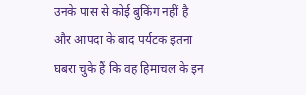उनके पास से कोई बुकिंग नहीं है और आपदा के बाद पर्यटक इतना घबरा चुके हैं कि वह हिमाचल के इन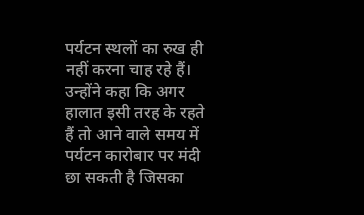पर्यटन स्थलों का रुख ही नहीं करना चाह रहे हैं। उन्होंने कहा कि अगर हालात इसी तरह के रहते हैं तो आने वाले समय में पर्यटन कारोबार पर मंदी छा सकती है जिसका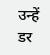उन्हें डर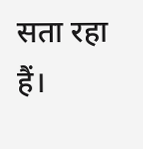सता रहा हैं।